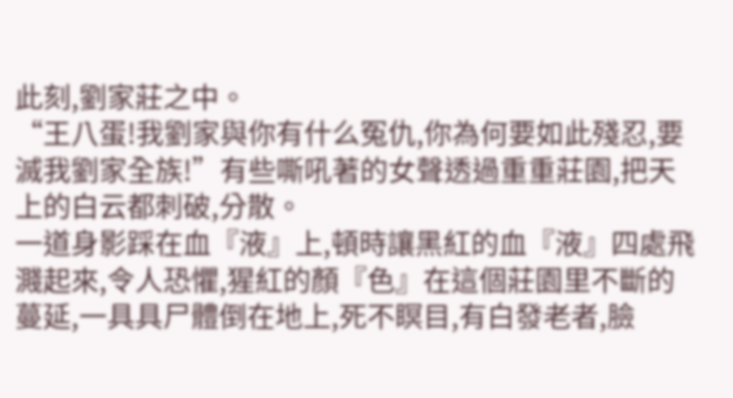此刻,劉家莊之中。
“王八蛋!我劉家與你有什么冤仇,你為何要如此殘忍,要滅我劉家全族!”有些嘶吼著的女聲透過重重莊園,把天上的白云都刺破,分散。
一道身影踩在血『液』上,頓時讓黑紅的血『液』四處飛濺起來,令人恐懼,猩紅的顏『色』在這個莊園里不斷的蔓延,一具具尸體倒在地上,死不瞑目,有白發老者,臉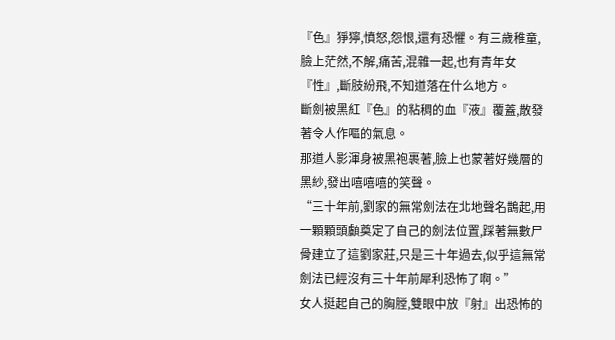『色』猙獰,憤怒,怨恨,還有恐懼。有三歲稚童,臉上茫然,不解,痛苦,混雜一起,也有青年女『性』,斷肢紛飛,不知道落在什么地方。
斷劍被黑紅『色』的粘稠的血『液』覆蓋,散發著令人作嘔的氣息。
那道人影渾身被黑袍裹著,臉上也蒙著好幾層的黑紗,發出嘻嘻嘻的笑聲。
“三十年前,劉家的無常劍法在北地聲名鵲起,用一顆顆頭顱奠定了自己的劍法位置,踩著無數尸骨建立了這劉家莊,只是三十年過去,似乎這無常劍法已經沒有三十年前犀利恐怖了啊。”
女人挺起自己的胸膛,雙眼中放『射』出恐怖的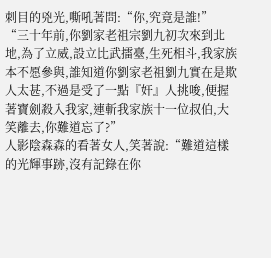刺目的兇光,嘶吼著問:“你,究竟是誰!”
“三十年前,你劉家老祖宗劉九初次來到北地,為了立威,設立比武擂臺,生死相斗,我家族本不愿參與,誰知道你劉家老祖劉九實在是欺人太甚,不過是受了一點『奸』人挑唆,便握著寶劍殺入我家,連斬我家族十一位叔伯,大笑離去,你難道忘了?”
人影陰森森的看著女人,笑著說:“難道這樣的光輝事跡,沒有記錄在你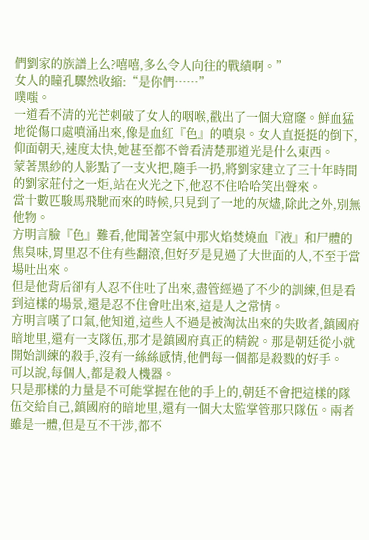們劉家的族譜上么?嘻嘻,多么令人向往的戰績啊。”
女人的瞳孔驟然收縮:“是你們……”
噗嗤。
一道看不清的光芒刺破了女人的咽喉,戳出了一個大窟窿。鮮血猛地從傷口處噴涌出來,像是血紅『色』的噴泉。女人直挺挺的倒下,仰面朝天,速度太快,她甚至都不曾看清楚那道光是什么東西。
蒙著黑紗的人影點了一支火把,隨手一扔,將劉家建立了三十年時間的劉家莊付之一炬,站在火光之下,他忍不住哈哈笑出聲來。
當十數匹駿馬飛馳而來的時候,只見到了一地的灰燼,除此之外,別無他物。
方明言臉『色』難看,他聞著空氣中那火焰焚燒血『液』和尸體的焦臭味,胃里忍不住有些翻滾,但好歹是見過了大世面的人,不至于當場吐出來。
但是他背后卻有人忍不住吐了出來,盡管經過了不少的訓練,但是看到這樣的場景,還是忍不住會吐出來,這是人之常情。
方明言嘆了口氣,他知道,這些人不過是被淘汰出來的失敗者,鎮國府暗地里,還有一支隊伍,那才是鎮國府真正的精銳。那是朝廷從小就開始訓練的殺手,沒有一絲絲感情,他們每一個都是殺戮的好手。
可以說,每個人,都是殺人機器。
只是那樣的力量是不可能掌握在他的手上的,朝廷不會把這樣的隊伍交給自己,鎮國府的暗地里,還有一個大太監掌管那只隊伍。兩者雖是一體,但是互不干涉,都不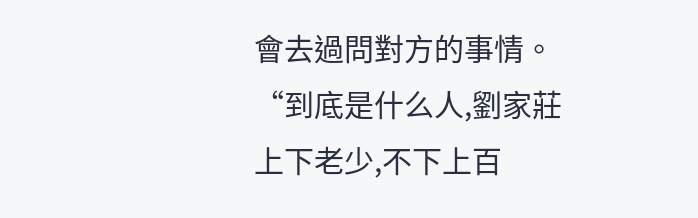會去過問對方的事情。
“到底是什么人,劉家莊上下老少,不下上百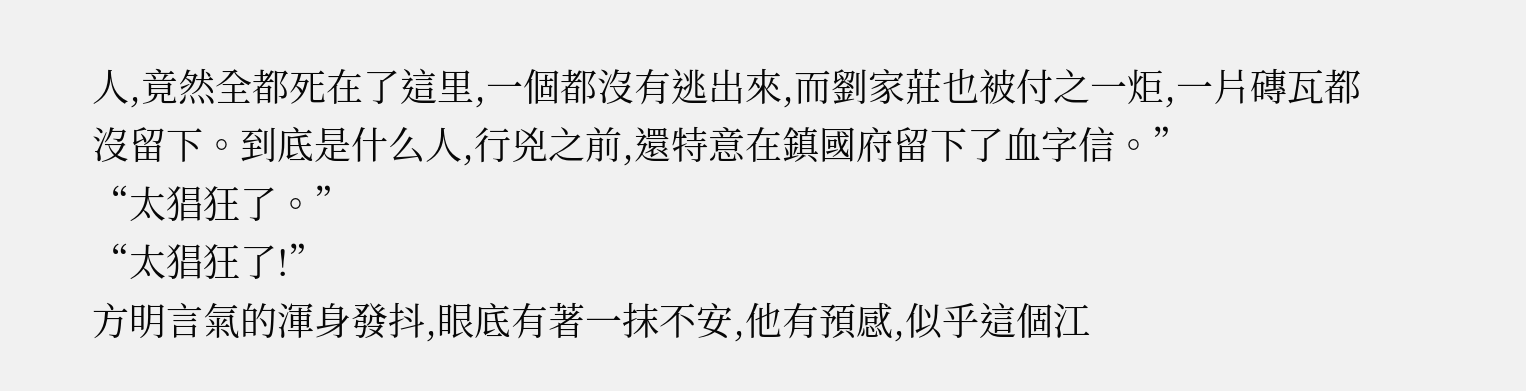人,竟然全都死在了這里,一個都沒有逃出來,而劉家莊也被付之一炬,一片磚瓦都沒留下。到底是什么人,行兇之前,還特意在鎮國府留下了血字信。”
“太猖狂了。”
“太猖狂了!”
方明言氣的渾身發抖,眼底有著一抹不安,他有預感,似乎這個江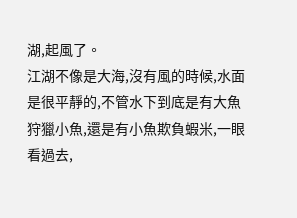湖,起風了。
江湖不像是大海,沒有風的時候,水面是很平靜的,不管水下到底是有大魚狩獵小魚,還是有小魚欺負蝦米,一眼看過去,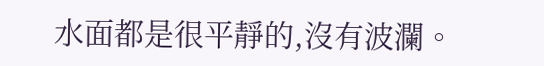水面都是很平靜的,沒有波瀾。